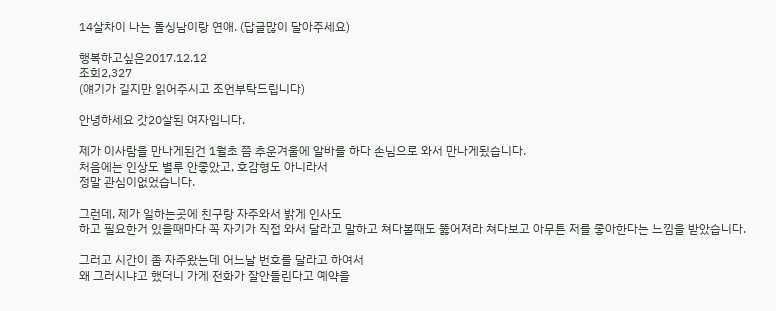14살차이 나는 돌싱남이랑 연애. (답글많이 달아주세요)

행복하고싶은2017.12.12
조회2,327
(얘기가 길지만 읽어주시고 조언부탁드립니다)

안녕하세요 갓20살된 여자입니다.

제가 이사람을 만나게된건 1월초 쯤 추운겨울에 알바를 하다 손님으로 와서 만나게됬습니다.
처음에는 인상도 별루 안좋았고, 호감형도 아니라서
정말 관심이없었습니다.

그런데, 제가 일하는곳에 친구랑 자주와서 밝게 인사도
하고 필요한거 있을때마다 꼭 자기가 직접 와서 달라고 말하고 쳐다볼때도 뚫어져라 쳐다보고 아무튼 저를 좋아한다는 느낌을 받았습니다.

그러고 시간이 좀 자주왔는데 어느날 번호를 달라고 하여서
왜 그러시냐고 했더니 가게 전화가 잘안들린다고 예약을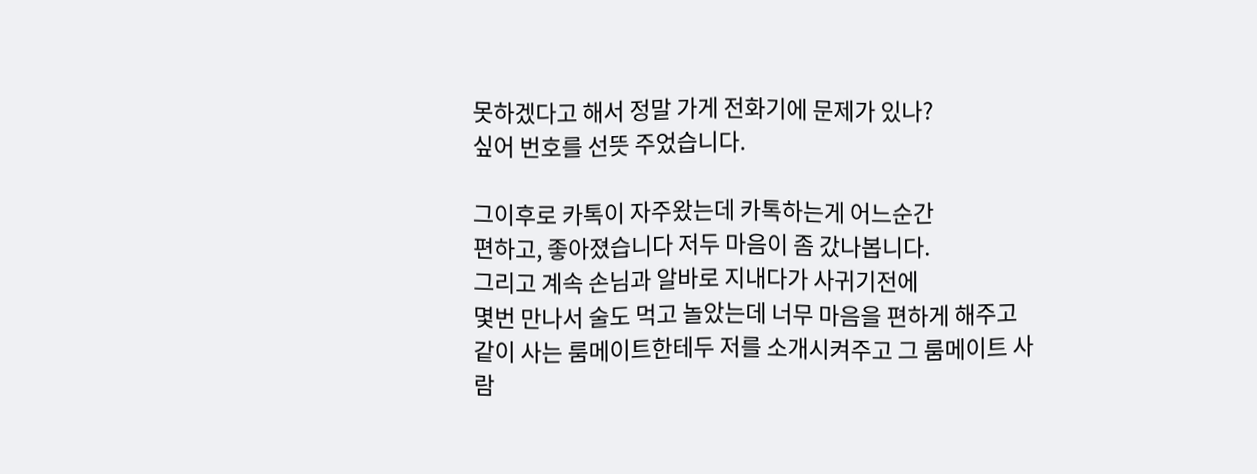못하겠다고 해서 정말 가게 전화기에 문제가 있나?
싶어 번호를 선뜻 주었습니다.

그이후로 카톡이 자주왔는데 카톡하는게 어느순간
편하고, 좋아졌습니다 저두 마음이 좀 갔나봅니다.
그리고 계속 손님과 알바로 지내다가 사귀기전에
몇번 만나서 술도 먹고 놀았는데 너무 마음을 편하게 해주고 같이 사는 룸메이트한테두 저를 소개시켜주고 그 룸메이트 사람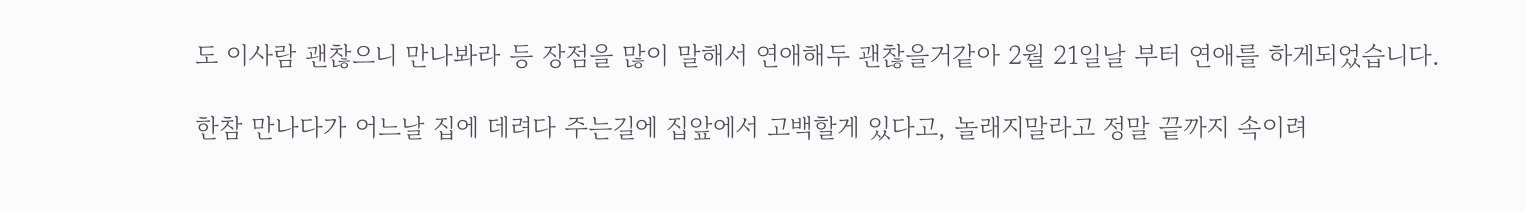도 이사람 괜찮으니 만나봐라 등 장점을 많이 말해서 연애해두 괜찮을거같아 2월 21일날 부터 연애를 하게되었습니다.

한참 만나다가 어느날 집에 데려다 주는길에 집앞에서 고백할게 있다고, 놀래지말라고 정말 끝까지 속이려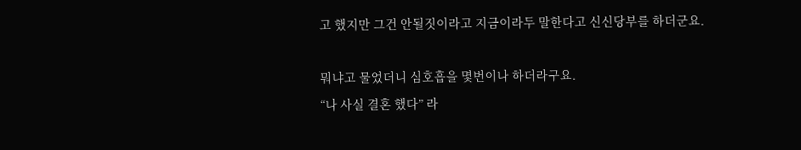고 했지만 그건 안될짓이라고 지금이라두 말한다고 신신당부를 하더군요.

뭐냐고 물었더니 심호흡을 몇번이나 하더라구요.
“나 사실 결혼 했다” 라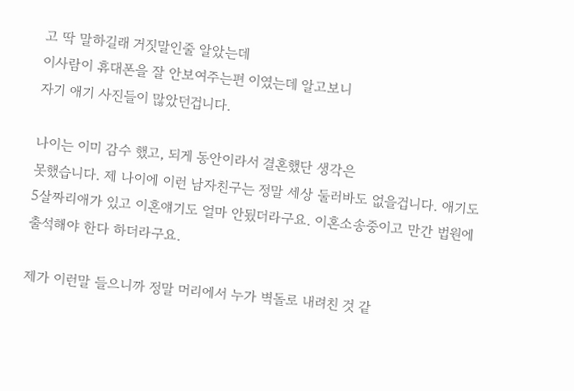고 딱 말하길래 거짓말인줄 알았는데
이사람이 휴대폰을 잘 안보여주는편 이였는데 알고보니
자기 애기 사진들이 많았던겁니다.

나이는 이미 감수 했고, 되게 동안이라서 결혼했단 생각은
못했습니다. 제 나이에 이런 남자친구는 정말 세상 둘러바도 없을겁니다. 애기도 5살짜리애가 있고 이혼얘기도 얼마 안됬더라구요. 이혼소송중이고 만간 법원에 출석해야 한다 하더라구요.

제가 이런말 들으니까 정말 머리에서 누가 벽돌로 내려친 것 같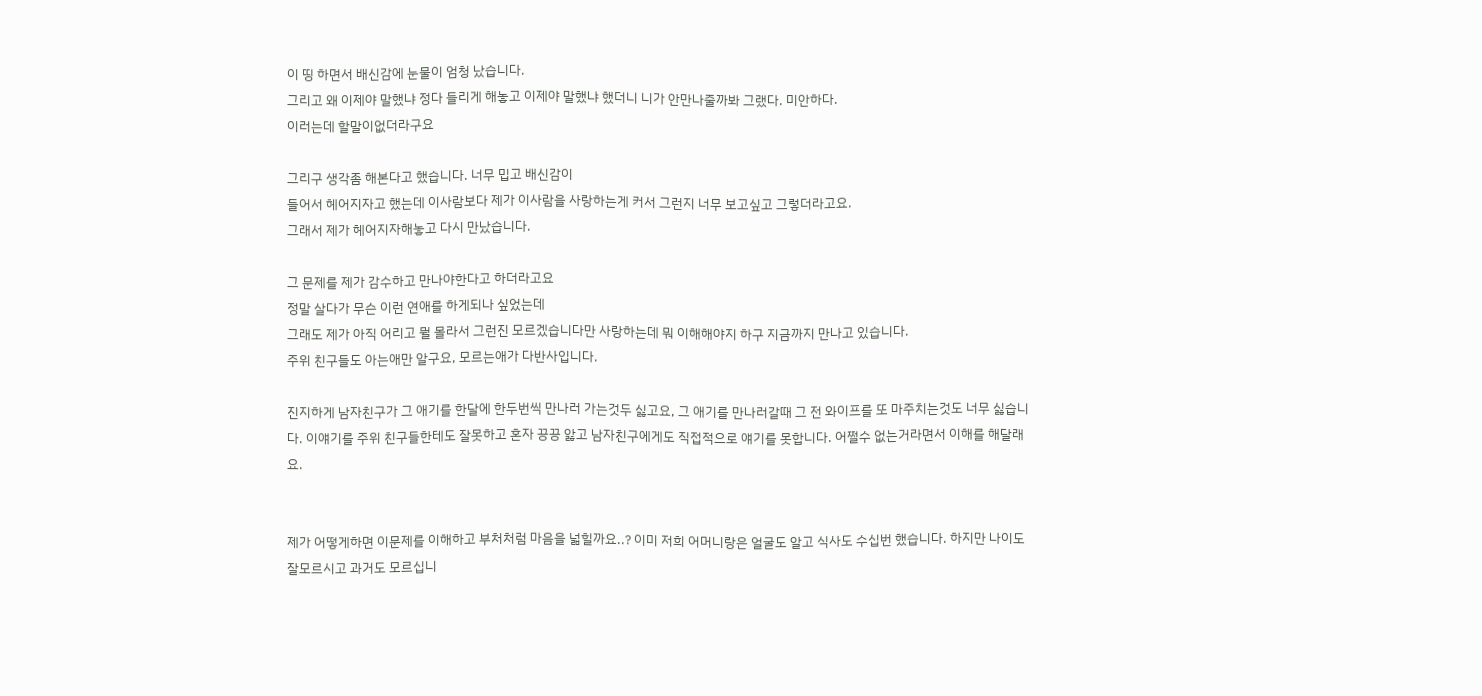이 띵 하면서 배신감에 눈물이 엄청 났습니다.
그리고 왜 이제야 말했냐 정다 들리게 해놓고 이제야 말했냐 했더니 니가 안만나줄까봐 그랬다. 미안하다.
이러는데 할말이없더라구요

그리구 생각좀 해본다고 했습니다. 너무 밉고 배신감이
들어서 헤어지자고 했는데 이사람보다 제가 이사람을 사랑하는게 커서 그런지 너무 보고싶고 그렇더라고요.
그래서 제가 헤어지자해놓고 다시 만났습니다.

그 문제를 제가 감수하고 만나야한다고 하더라고요
정말 살다가 무슨 이런 연애를 하게되나 싶었는데
그래도 제가 아직 어리고 뭘 몰라서 그런진 모르겠습니다만 사랑하는데 뭐 이해해야지 하구 지금까지 만나고 있습니다.
주위 친구들도 아는애만 알구요, 모르는애가 다반사입니다.

진지하게 남자친구가 그 애기를 한달에 한두번씩 만나러 가는것두 싫고요, 그 애기를 만나러갈때 그 전 와이프를 또 마주치는것도 너무 싫습니다. 이얘기를 주위 친구들한테도 잘못하고 혼자 끙끙 앓고 남자친구에게도 직접적으로 얘기를 못합니다. 어쩔수 없는거라면서 이해를 해달래요.


제가 어떻게하면 이문제를 이해하고 부처처럼 마음을 넓힐까요..? 이미 저희 어머니랑은 얼굴도 알고 식사도 수십번 했습니다. 하지만 나이도 잘모르시고 과거도 모르십니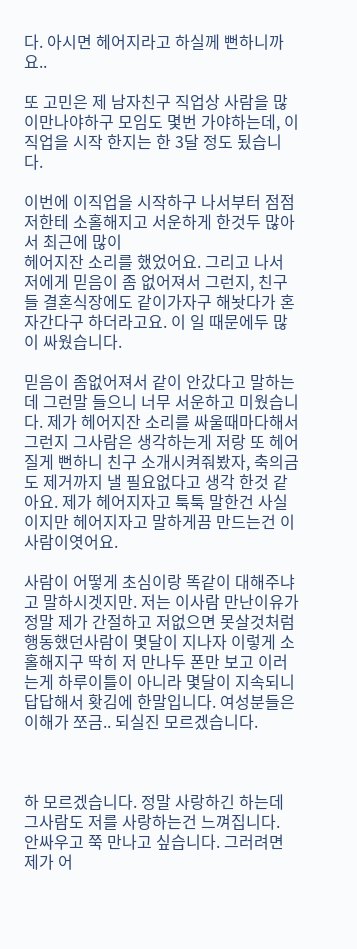다. 아시면 헤어지라고 하실께 뻔하니까요..

또 고민은 제 남자친구 직업상 사람을 많이만나야하구 모임도 몇번 가야하는데, 이직업을 시작 한지는 한 3달 정도 됬습니다.

이번에 이직업을 시작하구 나서부터 점점 저한테 소홀해지고 서운하게 한것두 많아서 최근에 많이
헤어지잔 소리를 했었어요. 그리고 나서 저에게 믿음이 좀 없어져서 그런지, 친구들 결혼식장에도 같이가자구 해놧다가 혼자간다구 하더라고요. 이 일 때문에두 많이 싸웠습니다.

믿음이 좀없어져서 같이 안갔다고 말하는데 그런말 들으니 너무 서운하고 미웠습니다. 제가 헤어지잔 소리를 싸울때마다해서 그런지 그사람은 생각하는게 저랑 또 헤어질게 뻔하니 친구 소개시켜줘봤자, 축의금도 제거까지 낼 필요없다고 생각 한것 같아요. 제가 헤어지자고 툭툭 말한건 사실이지만 헤어지자고 말하게끔 만드는건 이사람이엿어요.

사람이 어떻게 초심이랑 똑같이 대해주냐고 말하시겟지만. 저는 이사람 만난이유가 정말 제가 간절하고 저없으면 못살것처럼 행동했던사람이 몇달이 지나자 이렇게 소홀해지구 딱히 저 만나두 폰만 보고 이러는게 하루이틀이 아니라 몇달이 지속되니 답답해서 홧김에 한말입니다. 여성분들은 이해가 쪼금.. 되실진 모르겠습니다.



하 모르겠습니다. 정말 사랑하긴 하는데 그사람도 저를 사랑하는건 느껴집니다.
안싸우고 쭉 만나고 싶습니다. 그러려면 제가 어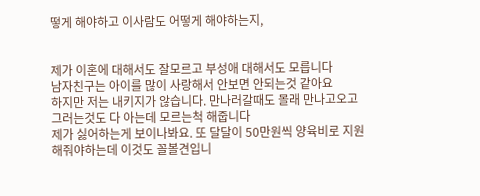떻게 해야하고 이사람도 어떻게 해야하는지,


제가 이혼에 대해서도 잘모르고 부성애 대해서도 모릅니다
남자친구는 아이를 많이 사랑해서 안보면 안되는것 같아요
하지만 저는 내키지가 않습니다. 만나러갈때도 몰래 만나고오고 그러는것도 다 아는데 모르는척 해줍니다
제가 싫어하는게 보이나봐요. 또 달달이 50만원씩 양육비로 지원해줘야하는데 이것도 꼴볼견입니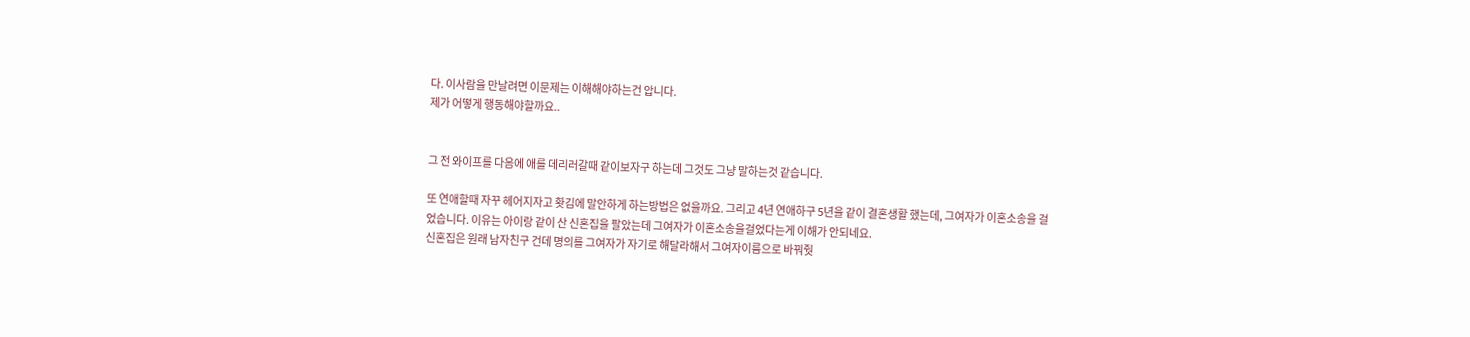다. 이사람을 만날려면 이문제는 이해해야하는건 압니다.
제가 어떻게 행동해야할까요..


그 전 와이프를 다음에 애를 데리러갈때 같이보자구 하는데 그것도 그냥 말하는것 같습니다.

또 연애할때 자꾸 헤어지자고 홧김에 말안하게 하는방법은 없을까요. 그리고 4년 연애하구 5년을 같이 결혼생활 했는데, 그여자가 이혼소송을 걸었습니다. 이유는 아이랑 같이 산 신혼집을 팔았는데 그여자가 이혼소송을걸었다는게 이해가 안되네요.
신혼집은 원래 남자친구 건데 명의를 그여자가 자기로 해달라해서 그여자이름으로 바꿔줫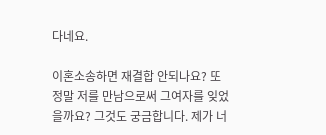다네요.

이혼소송하면 재결합 안되나요? 또 정말 저를 만남으로써 그여자를 잊었을까요? 그것도 궁금합니다. 제가 너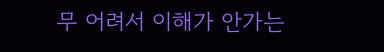무 어려서 이해가 안가는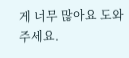게 너무 많아요 도와주세요.